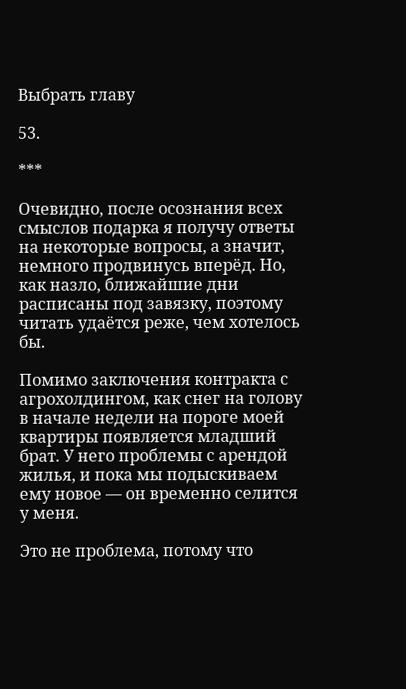Выбрать главу

53.

***

Очевидно, после осознания всех смыслов подарка я получу ответы на некоторые вопросы, а значит, немного продвинусь вперёд. Но, как назло, ближайшие дни расписаны под завязку, поэтому читать удаётся реже, чем хотелось бы.

Помимо заключения контракта с агрохолдингом, как снег на голову в начале недели на пороге моей квартиры появляется младший брат. У него проблемы с арендой жилья, и пока мы подыскиваем ему новое — он временно селится у меня.

Это не проблема, потому что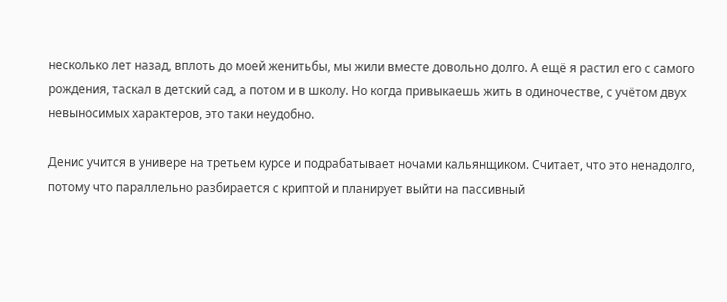несколько лет назад, вплоть до моей женитьбы, мы жили вместе довольно долго. А ещё я растил его с самого рождения, таскал в детский сад, а потом и в школу. Но когда привыкаешь жить в одиночестве, с учётом двух невыносимых характеров, это таки неудобно.

Денис учится в универе на третьем курсе и подрабатывает ночами кальянщиком. Считает, что это ненадолго, потому что параллельно разбирается с криптой и планирует выйти на пассивный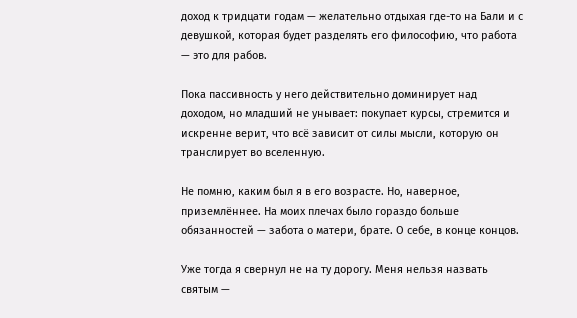доход к тридцати годам — желательно отдыхая где-то на Бали и с девушкой, которая будет разделять его философию, что работа — это для рабов.

Пока пассивность у него действительно доминирует над доходом, но младший не унывает: покупает курсы, стремится и искренне верит, что всё зависит от силы мысли, которую он транслирует во вселенную.

Не помню, каким был я в его возрасте. Но, наверное, приземлённее. На моих плечах было гораздо больше обязанностей — забота о матери, брате. О себе, в конце концов.

Уже тогда я свернул не на ту дорогу. Меня нельзя назвать святым —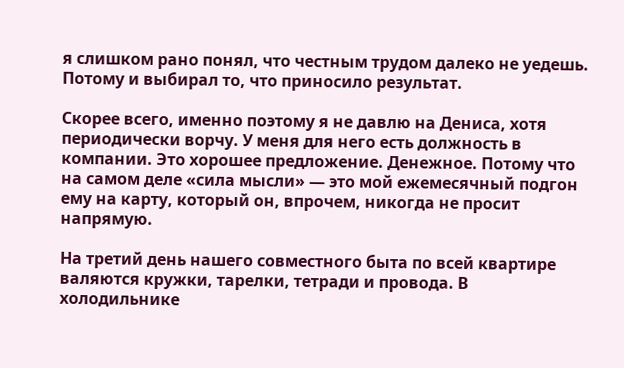я слишком рано понял, что честным трудом далеко не уедешь. Потому и выбирал то, что приносило результат.

Скорее всего, именно поэтому я не давлю на Дениса, хотя периодически ворчу. У меня для него есть должность в компании. Это хорошее предложение. Денежное. Потому что на самом деле «сила мысли» — это мой ежемесячный подгон ему на карту, который он, впрочем, никогда не просит напрямую.

На третий день нашего совместного быта по всей квартире валяются кружки, тарелки, тетради и провода. В холодильнике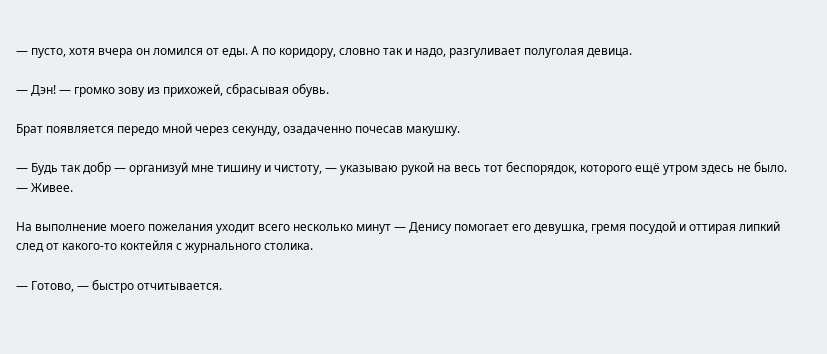— пусто, хотя вчера он ломился от еды. А по коридору, словно так и надо, разгуливает полуголая девица.

— Дэн! — громко зову из прихожей, сбрасывая обувь.

Брат появляется передо мной через секунду, озадаченно почесав макушку.

— Будь так добр — организуй мне тишину и чистоту, — указываю рукой на весь тот беспорядок, которого ещё утром здесь не было. — Живее.

На выполнение моего пожелания уходит всего несколько минут — Денису помогает его девушка, гремя посудой и оттирая липкий след от какого-то коктейля с журнального столика.

— Готово, — быстро отчитывается.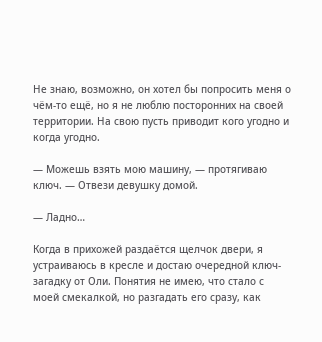Не знаю, возможно, он хотел бы попросить меня о чём-то ещё, но я не люблю посторонних на своей территории. На свою пусть приводит кого угодно и когда угодно.

— Можешь взять мою машину, — протягиваю ключ. — Отвези девушку домой.

— Ладно…

Когда в прихожей раздаётся щелчок двери, я устраиваюсь в кресле и достаю очередной ключ-загадку от Оли. Понятия не имею, что стало с моей смекалкой, но разгадать его сразу, как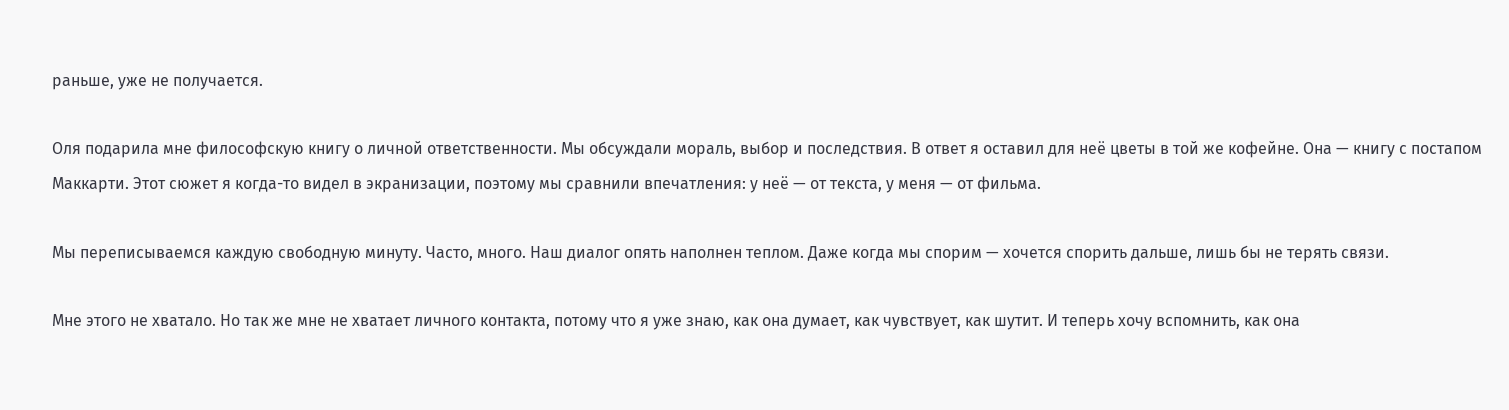раньше, уже не получается.

Оля подарила мне философскую книгу о личной ответственности. Мы обсуждали мораль, выбор и последствия. В ответ я оставил для неё цветы в той же кофейне. Она — книгу с постапом Маккарти. Этот сюжет я когда-то видел в экранизации, поэтому мы сравнили впечатления: у неё — от текста, у меня — от фильма.

Мы переписываемся каждую свободную минуту. Часто, много. Наш диалог опять наполнен теплом. Даже когда мы спорим — хочется спорить дальше, лишь бы не терять связи.

Мне этого не хватало. Но так же мне не хватает личного контакта, потому что я уже знаю, как она думает, как чувствует, как шутит. И теперь хочу вспомнить, как она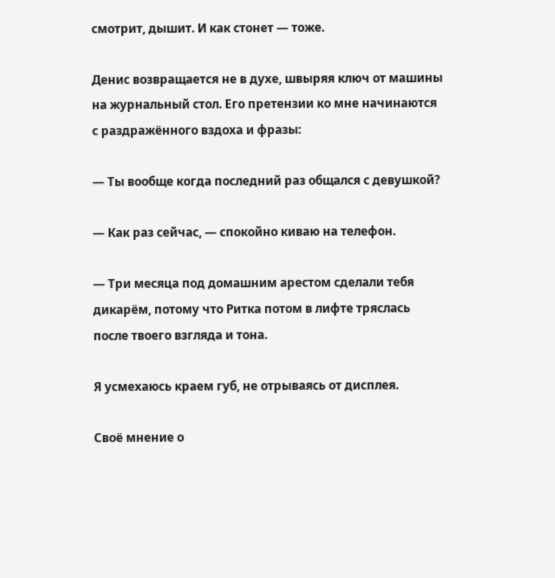смотрит, дышит. И как стонет — тоже.

Денис возвращается не в духе, швыряя ключ от машины на журнальный стол. Его претензии ко мне начинаются с раздражённого вздоха и фразы:

— Ты вообще когда последний раз общался с девушкой?

— Как раз сейчас, — спокойно киваю на телефон.

— Три месяца под домашним арестом сделали тебя дикарём, потому что Ритка потом в лифте тряслась после твоего взгляда и тона.

Я усмехаюсь краем губ, не отрываясь от дисплея.

Своё мнение о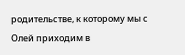родительстве, к которому мы с Олей приходим в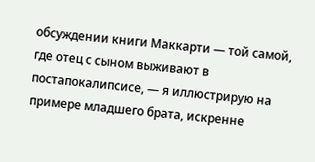обсуждении книги Маккарти — той самой, где отец с сыном выживают в постапокалипсисе, — я иллюстрирую на примере младшего брата, искренне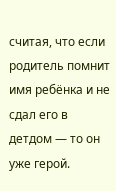считая, что если родитель помнит имя ребёнка и не сдал его в детдом — то он уже герой.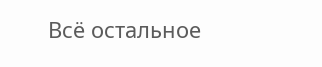Всё остальное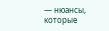— нюансы, которые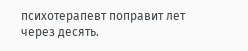психотерапевт поправит лет через десять.